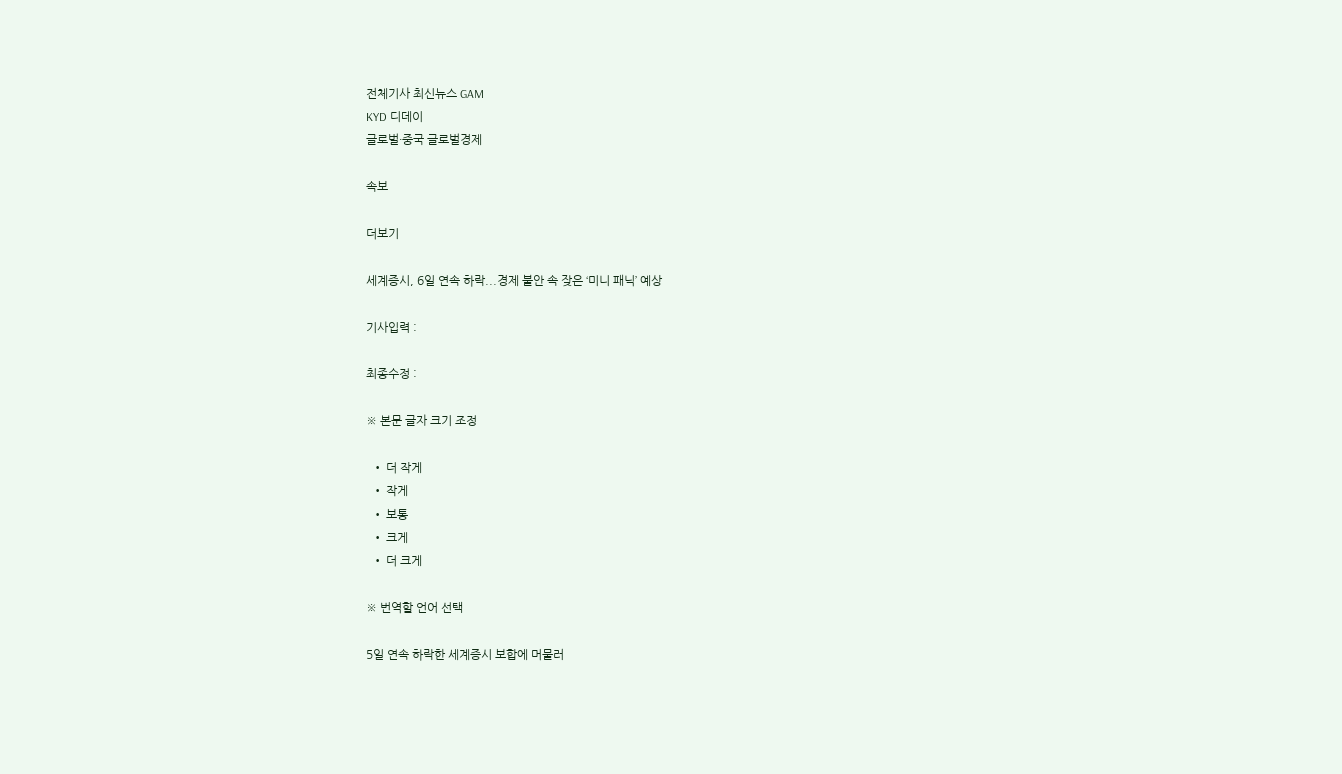전체기사 최신뉴스 GAM
KYD 디데이
글로벌·중국 글로벌경제

속보

더보기

세계증시, 6일 연속 하락...경제 불안 속 잦은 ‘미니 패닉’ 예상

기사입력 :

최종수정 :

※ 본문 글자 크기 조정

  • 더 작게
  • 작게
  • 보통
  • 크게
  • 더 크게

※ 번역할 언어 선택

5일 연속 하락한 세계증시 보합에 머물러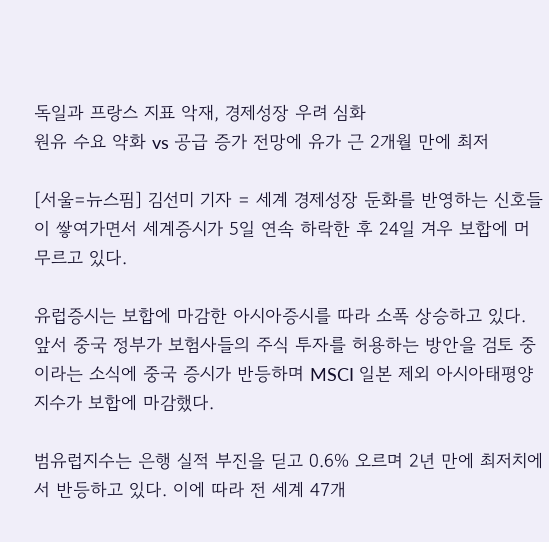독일과 프랑스 지표 악재, 경제성장 우려 심화
원유 수요 약화 vs 공급 증가 전망에 유가 근 2개월 만에 최저

[서울=뉴스핌] 김선미 기자 = 세계 경제성장 둔화를 반영하는 신호들이 쌓여가면서 세계증시가 5일 연속 하락한 후 24일 겨우 보합에 머무르고 있다.

유럽증시는 보합에 마감한 아시아증시를 따라 소폭 상승하고 있다. 앞서 중국 정부가 보험사들의 주식 투자를 허용하는 방안을 검토 중이라는 소식에 중국 증시가 반등하며 MSCI 일본 제외 아시아태평양 지수가 보합에 마감했다.

범유럽지수는 은행 실적 부진을 딛고 0.6% 오르며 2년 만에 최저치에서 반등하고 있다. 이에 따라 전 세계 47개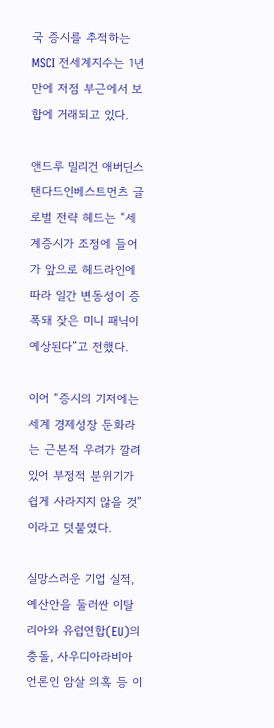국 증시를 추적하는 MSCI 전세계지수는 1년 만에 저점 부근에서 보합에 거래되고 있다.

앤드루 밀리건 애버딘스탠다드인베스트먼츠 글로벌 전략 헤드는 “세계증시가 조정에 들어가 앞으로 헤드라인에 따라 일간 변동성이 증폭돼 잦은 미니 패닉이 예상된다”고 전했다.

이어 “증시의 기저에는 세계 경제성장 둔화라는 근본적 우려가 깔려 있어 부정적 분위기가 쉽게 사라지지 않을 것”이라고 덧붙였다.

실망스러운 기업 실적, 예산안을 둘러싼 이탈리아와 유럽연합(EU)의 충돌, 사우디아라비아 언론인 암살 의혹 등 이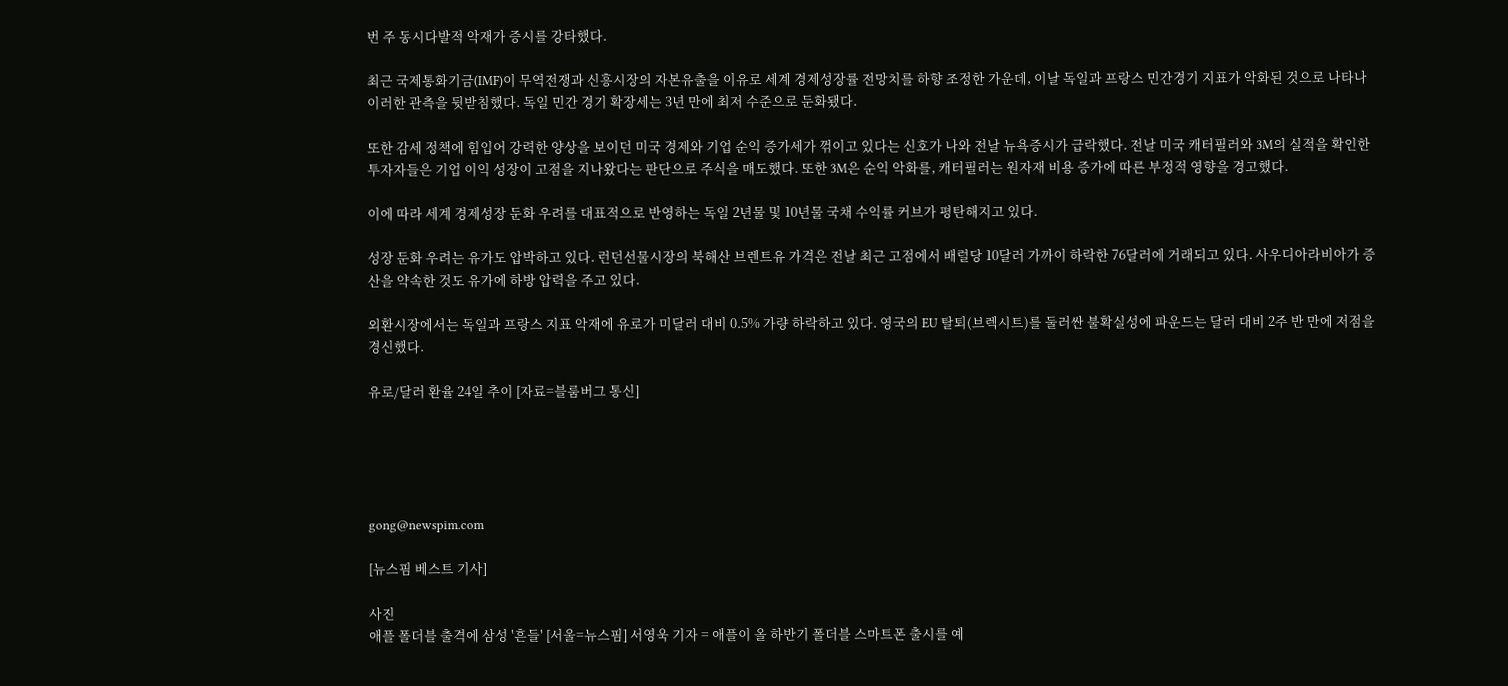번 주 동시다발적 악재가 증시를 강타했다.

최근 국제통화기금(IMF)이 무역전쟁과 신흥시장의 자본유출을 이유로 세계 경제성장률 전망치를 하향 조정한 가운데, 이날 독일과 프랑스 민간경기 지표가 악화된 것으로 나타나 이러한 관측을 뒷받침했다. 독일 민간 경기 확장세는 3년 만에 최저 수준으로 둔화됐다.

또한 감세 정책에 힘입어 강력한 양상을 보이던 미국 경제와 기업 순익 증가세가 꺾이고 있다는 신호가 나와 전날 뉴욕증시가 급락했다. 전날 미국 캐터필러와 3M의 실적을 확인한 투자자들은 기업 이익 성장이 고점을 지나왔다는 판단으로 주식을 매도했다. 또한 3M은 순익 악화를, 캐터필러는 원자재 비용 증가에 따른 부정적 영향을 경고했다.

이에 따라 세계 경제성장 둔화 우려를 대표적으로 반영하는 독일 2년물 및 10년물 국채 수익률 커브가 평탄해지고 있다.

성장 둔화 우려는 유가도 압박하고 있다. 런던선물시장의 북해산 브렌트유 가격은 전날 최근 고점에서 배럴당 10달러 가까이 하락한 76달러에 거래되고 있다. 사우디아라비아가 증산을 약속한 것도 유가에 하방 압력을 주고 있다.

외환시장에서는 독일과 프랑스 지표 악재에 유로가 미달러 대비 0.5% 가량 하락하고 있다. 영국의 EU 탈퇴(브렉시트)를 둘러싼 불확실성에 파운드는 달러 대비 2주 반 만에 저점을 경신했다.

유로/달러 환율 24일 추이 [자료=블룸버그 통신]





gong@newspim.com

[뉴스핌 베스트 기사]

사진
애플 폴더블 출격에 삼성 '흔들' [서울=뉴스핌] 서영욱 기자 = 애플이 올 하반기 폴더블 스마트폰 출시를 예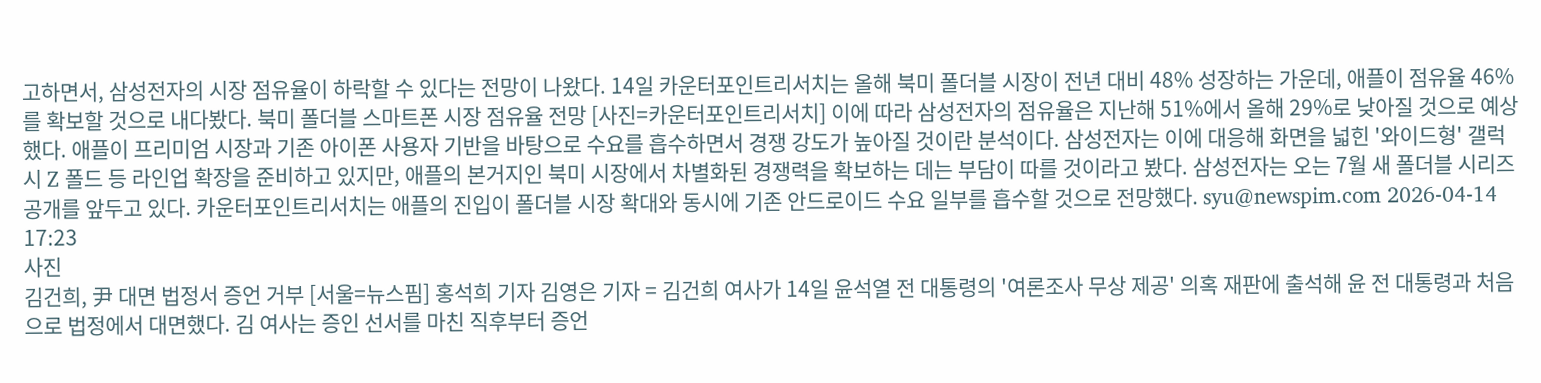고하면서, 삼성전자의 시장 점유율이 하락할 수 있다는 전망이 나왔다. 14일 카운터포인트리서치는 올해 북미 폴더블 시장이 전년 대비 48% 성장하는 가운데, 애플이 점유율 46%를 확보할 것으로 내다봤다. 북미 폴더블 스마트폰 시장 점유율 전망 [사진=카운터포인트리서치] 이에 따라 삼성전자의 점유율은 지난해 51%에서 올해 29%로 낮아질 것으로 예상했다. 애플이 프리미엄 시장과 기존 아이폰 사용자 기반을 바탕으로 수요를 흡수하면서 경쟁 강도가 높아질 것이란 분석이다. 삼성전자는 이에 대응해 화면을 넓힌 '와이드형' 갤럭시 Z 폴드 등 라인업 확장을 준비하고 있지만, 애플의 본거지인 북미 시장에서 차별화된 경쟁력을 확보하는 데는 부담이 따를 것이라고 봤다. 삼성전자는 오는 7월 새 폴더블 시리즈 공개를 앞두고 있다. 카운터포인트리서치는 애플의 진입이 폴더블 시장 확대와 동시에 기존 안드로이드 수요 일부를 흡수할 것으로 전망했다. syu@newspim.com 2026-04-14 17:23
사진
김건희, 尹 대면 법정서 증언 거부 [서울=뉴스핌] 홍석희 기자 김영은 기자 = 김건희 여사가 14일 윤석열 전 대통령의 '여론조사 무상 제공' 의혹 재판에 출석해 윤 전 대통령과 처음으로 법정에서 대면했다. 김 여사는 증인 선서를 마친 직후부터 증언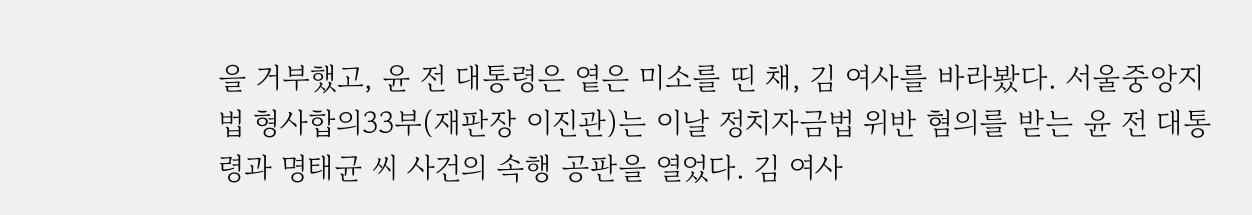을 거부했고, 윤 전 대통령은 옅은 미소를 띤 채, 김 여사를 바라봤다. 서울중앙지법 형사합의33부(재판장 이진관)는 이날 정치자금법 위반 혐의를 받는 윤 전 대통령과 명태균 씨 사건의 속행 공판을 열었다. 김 여사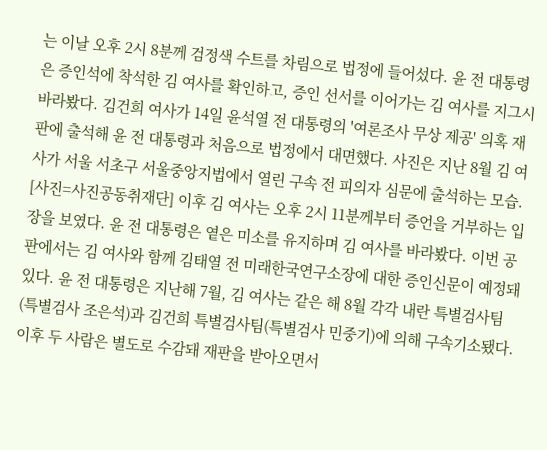는 이날 오후 2시 8분께 검정색 수트를 차림으로 법정에 들어섰다. 윤 전 대통령은 증인석에 착석한 김 여사를 확인하고, 증인 선서를 이어가는 김 여사를 지그시 바라봤다. 김건희 여사가 14일 윤석열 전 대통령의 '여론조사 무상 제공' 의혹 재판에 출석해 윤 전 대통령과 처음으로 법정에서 대면했다. 사진은 지난 8월 김 여사가 서울 서초구 서울중앙지법에서 열린 구속 전 피의자 심문에 출석하는 모습. [사진=사진공동취재단] 이후 김 여사는 오후 2시 11분께부터 증언을 거부하는 입장을 보였다. 윤 전 대통령은 옅은 미소를 유지하며 김 여사를 바라봤다. 이번 공판에서는 김 여사와 함께 김태열 전 미래한국연구소장에 대한 증인신문이 예정돼 있다. 윤 전 대통령은 지난해 7월, 김 여사는 같은 해 8월 각각 내란 특별검사팀(특별검사 조은석)과 김건희 특별검사팀(특별검사 민중기)에 의해 구속기소됐다. 이후 두 사람은 별도로 수감돼 재판을 받아오면서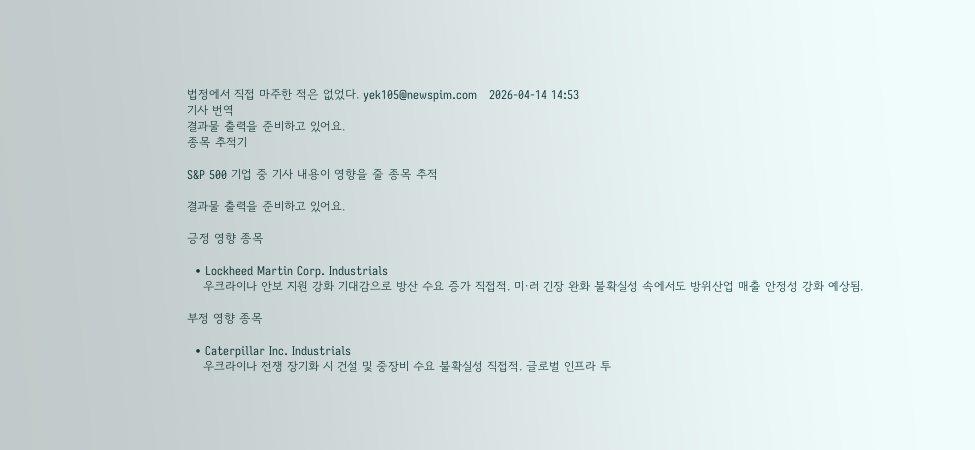법정에서 직접 마주한 적은 없었다. yek105@newspim.com   2026-04-14 14:53
기사 번역
결과물 출력을 준비하고 있어요.
종목 추적기

S&P 500 기업 중 기사 내용이 영향을 줄 종목 추적

결과물 출력을 준비하고 있어요.

긍정 영향 종목

  • Lockheed Martin Corp. Industrials
    우크라이나 안보 지원 강화 기대감으로 방산 수요 증가 직접적. 미·러 긴장 완화 불확실성 속에서도 방위산업 매출 안정성 강화 예상됨.

부정 영향 종목

  • Caterpillar Inc. Industrials
    우크라이나 전쟁 장기화 시 건설 및 중장비 수요 불확실성 직접적. 글로벌 인프라 투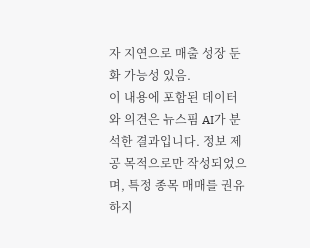자 지연으로 매출 성장 둔화 가능성 있음.
이 내용에 포함된 데이터와 의견은 뉴스핌 AI가 분석한 결과입니다. 정보 제공 목적으로만 작성되었으며, 특정 종목 매매를 권유하지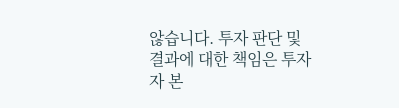않습니다. 투자 판단 및 결과에 대한 책임은 투자자 본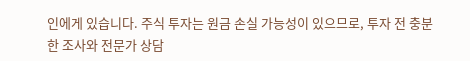인에게 있습니다. 주식 투자는 원금 손실 가능성이 있으므로, 투자 전 충분한 조사와 전문가 상담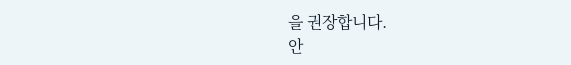을 권장합니다.
안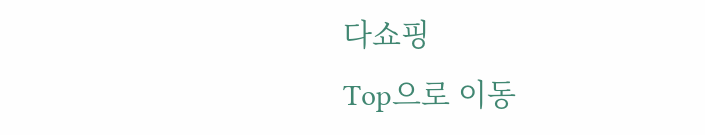다쇼핑
Top으로 이동